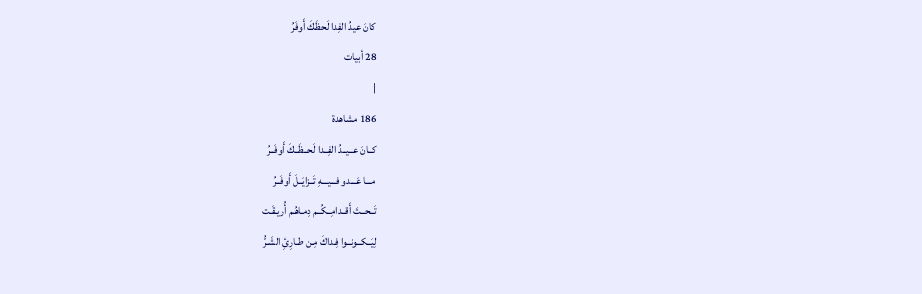كانَ عيدُ الفِدا لَحظَكَ أَوفَرُ
28 أبيات
|
186 مشاهدة
كــانَ عــيــدُ الفِــدا لَحــظَــكَ أَوفَــرُ
مـــا عَـــدو فـــيـــهِ تَــزايَــلَ أَوفَــرُ
تَــحــتَ أَقــدامِــكُــم دِمـاهُـم أُريـقَـت
لِيَــكــونــوا فِـداكَ مِـن طـارِئِ الشَـرُّ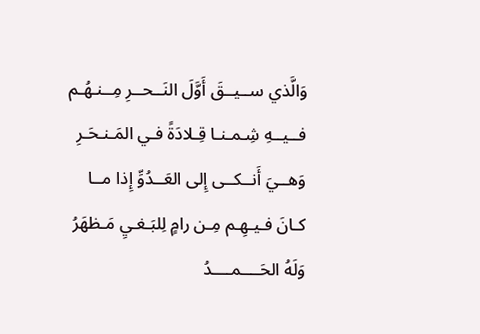وَالَّذي ســيــقَ أَوَّلَ النَــحــرِ مِــنـهُـم
فــيــهِ شِـمـنـا قِـلادَةً فـي المَـنـحَـرِ
وَهــيَ أَنــكــى إِلى العَــدُوِّ إِذا مــا
كـانَ فـيـهِـم مِـن رامٍ لِلبَـغـيِ مَـظهَرُ
وَلَهُ الحَــــمــــدُ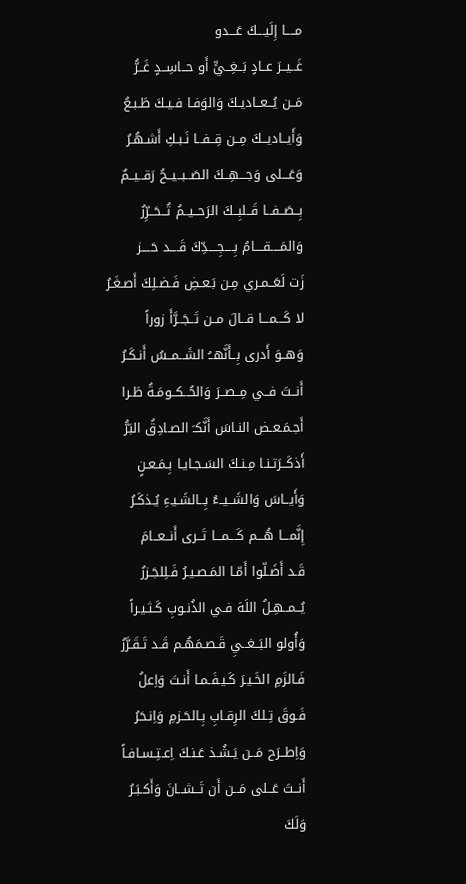مــــا إِلَيـــكَ عَـــدو
غَــيــرَ عــادٍ بَــغِــيٍّ أَو حــاسِــدٍ غَــرُّ
مَــن يُــعــاديـكَ وَالوَفـا فـيـكَ طَـبـعُ
وَأَيــاديــكَ مِــن قِــفــا نَـبـكِ أَشـهُـرُ
وَعَـــلى وَجـــهِــكَ الصَــبــيــحُ رَقــيــمٌ
بِــصَــفــا قَــلبِــكَ الرَحــيــمُ تُــحَــرِّرُ
وَالمَــــقــــامُ بِــــجِــــدِّكَ قَــــد حَــــز
زَت لَعَــمـري مِـن بَـعـضِ فَـضـلِكَ أَصـغَـرُ
لا كَـــمـــا قــالَ مــن تَــجَــرَّأَ زوراً
وَهــوَ أَدرى بِــأَنَّهــُ الشَــمــسُ أَنـكَـرُ
أَنــتَ فــي مِــصــرَ وَالحُــكــومَـةُ طَـرا
أَجـمَـعـض النـاسَ أَنَّكـَ الصـادِقُ البَرُّ
أَذكَــرَتـنـا مِـنـكَ السَـجـايـا بِـمَـعـنٍ
وَأَيــاسَ وَالشَــيــءُ بِــالشَـيـءِ يُـذكَـرُ
إِنَّمـــا هُـــم كَـــمـــا تَــرى أَنــعــامَ
قَـد أَضَـلّوا أَمّـا المَـصـيـرُ فَـلِلجَـزرُ
يُــمــهِـلُ اللَهَ فـي الذُنـوبِ كَـثـيـراً
وَأُولو البَــغــيِ قَـصـمَهُـم قَـد تَـقَـرَّرُ
فَـالزَمِ الخَـيـرَ كَـيـفَـمـا أَنـتَ وَاِعلُ
فَـوقَ تِـلكَ الرِقـابِ بِـالحَـزمِ وَاِنـحَرُ
وَاِطــرَح مَــن يَـشُـذ عَـنـكَ اِعـتِـسـافـاً
أَنــتَ عَــلى مَــن أَن تَــشــانَ وَأَكـبَـرُ
وَلَكَ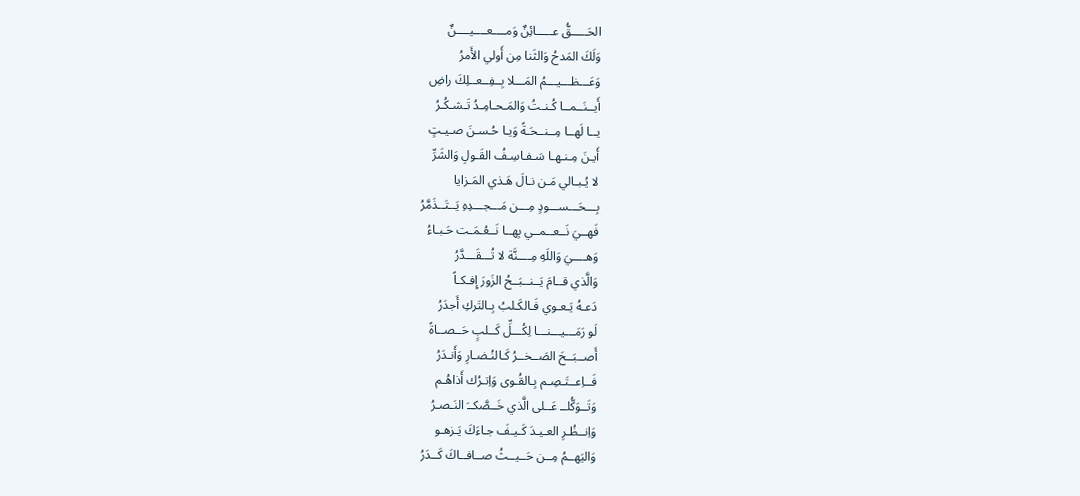الحَـــــقُّ عـــــائِنٌ وَمــــعــــيــــنٌ
وَلَكَ المَدحُ وَالثَنا مِن أَولي الأَمرُ
وَعَـــظـــيـــمُ المَـــلا بِــفِــعــلِكَ راضِ
أَيــنَــمــا كُـنـتُ وَالمَـحـامِـدُ تَـشـكُـرُ
يــا لَهــا مِــنــحَـةً وَيـا حُـسـنَ صـيـتٍ
أَيـنَ مِـنـهـا سَـفـاسِـفُ القَـولِ وَالشَرِّ
لا يُـبـالي مَـن نـالَ هَـذي المَـزايا
بِـــحَـــســـودٍ مِـــن مَـــجـــدِهِ يَــتَــذَمَّرُ
فَهــيَ نَــعــمــي بِهــا نَــعُـمَـت حَـبـاءُ
وَهــــيَ وَاللَهِ مِــــنَّة لا تُـــقَـــدَّرُ
وَالَّذي قــامَ يَــنــبَــحُ الزَورَ إِفـكـاً
دَعـهُ يَـعـوي فَـالكَـلبُ بِـالتَركِ أَجدَرُ
لَو رَمَـــيـــنـــا لِكُـــلِّ كَــلبٍ حَــصــاةً
أَصــبَــحَ الصَــخــرُ كَـالنُـضـارِ وَأَنـدَرُ
فَــاِعــتَـصِـم بِـالقُـوى وَاِتـرُك أَذاهُـم
وَتَــوَكُّلــ عَــلى الَّذي خَــصَّكــَ النَـصـرُ
وَاِنــظُـرِ العـيـدَ كَـيـفَ جـاءَكَ يَـزهـو
وَاليَهــمُ مِــن حَــيــثُ صــافــاكَ كَــدَرُ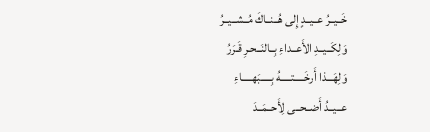خَــيــرُ عــيــدٍ إِلى هُــنــاكَ مُــشــيــرُ
وَلِكَــيــدِ الأَعــداءِ بِــالنَــحـرِ قَـرَرُ
وَلِهَـــذا أَرخَـــــتـــــهُ بِـــــبَهـــــاءِ
عــيــدُ أَضــحــى لِأَحــمَــدَ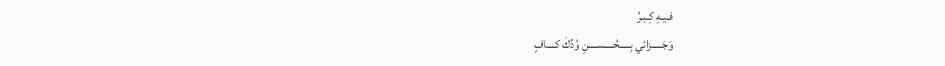فـيـهِ كِـبـرُ
وَجَـــــزائي بِـــــحُــــســــنِ وُدِّكَ كــــافٍ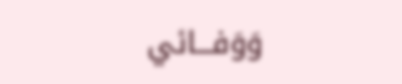وَوَفـــائي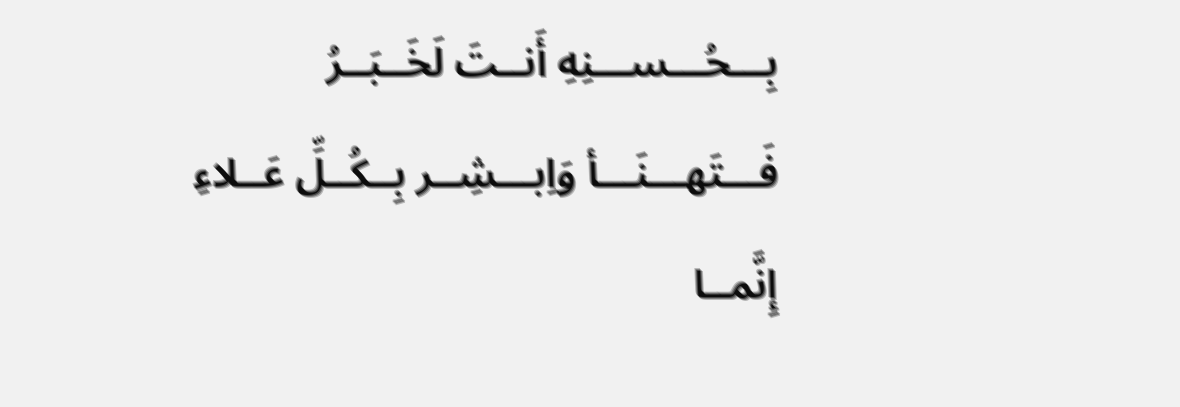بِـــحُـــســـنِهِ أَنــتَ لَخَــبَــرُ
فَـــتَهـــنَـــأ وَاِبـــشِــر بِــكُــلِّ عَــلاءِ
إِنَّمــا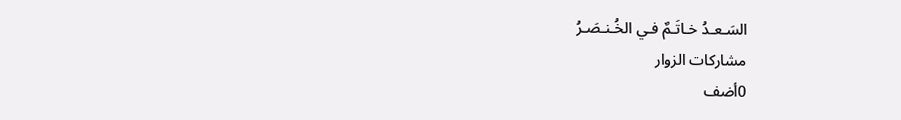السَـعـدُ خـاتَـمٌ فـي الخُـنـصَـرُ
مشاركات الزوار
0أضف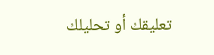تعليقك أو تحليلك